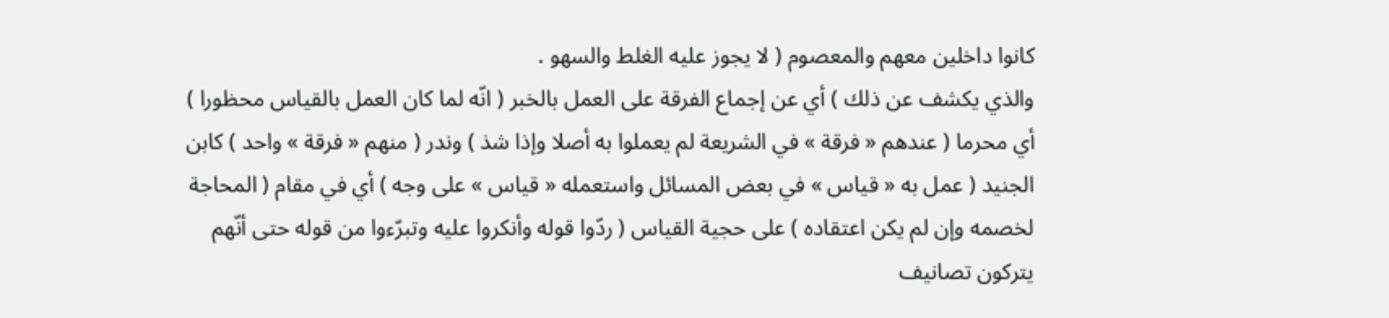كانوا داخلين معهم والمعصوم ( لا يجوز عليه الغلط والسهو .
والذي يكشف عن ذلك ) أي عن إجماع الفرقة على العمل بالخبر ( انّه لما كان العمل بالقياس محظورا ) أي محرما ( عندهم « فرقة » في الشريعة لم يعملوا به أصلا وإذا شذ ) وندر ( منهم « فرقة » واحد ) كابن الجنيد ( عمل به « قياس » في بعض المسائل واستعمله « قياس » على وجه ) أي في مقام ( المحاجة لخصمه وإن لم يكن اعتقاده ) على حجية القياس ( ردّوا قوله وأنكروا عليه وتبرّءوا من قوله حتى أنّهم يتركون تصانيف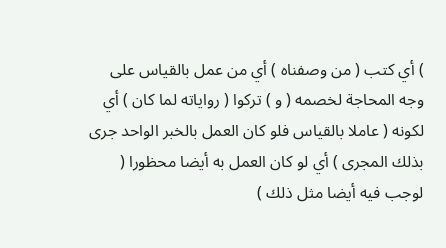) أي كتب ( من وصفناه ) أي من عمل بالقياس على وجه المحاجة لخصمه ( و ) تركوا ( رواياته لما كان ) أي لكونه ( عاملا بالقياس فلو كان العمل بالخبر الواحد جرى بذلك المجرى ) أي لو كان العمل به أيضا محظورا ( لوجب فيه أيضا مثل ذلك )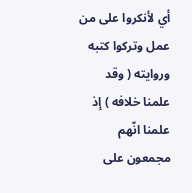أي لأنكروا على من عمل وتركوا كتبه وروايته ( وقد علمنا خلافه ) إذ علمنا انّهم مجمعون على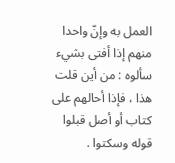العمل به وإنّ واحدا منهم إذا أفتى بشيء سألوه : من أين قلت هذا ، فإذا أحالهم على كتاب أو أصل قبلوا قوله وسكتوا .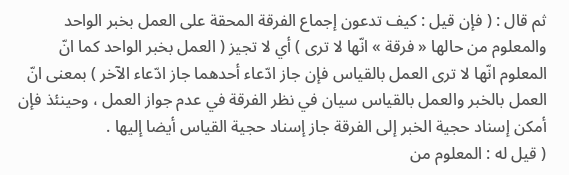ثم قال : ( فإن قيل : كيف تدعون إجماع الفرقة المحقة على العمل بخبر الواحد والمعلوم من حالها « فرقة » انّها لا ترى ) أي لا تجيز ( العمل بخبر الواحد كما انّ المعلوم انّها لا ترى العمل بالقياس فإن جاز ادّعاء أحدهما جاز ادّعاء الآخر ) بمعنى انّ العمل بالخبر والعمل بالقياس سيان في نظر الفرقة في عدم جواز العمل ، وحينئذ فإن أمكن إسناد حجية الخبر إلى الفرقة جاز إسناد حجية القياس أيضا إليها .
( قيل له : المعلوم من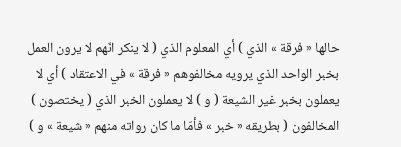حالها « فرقة » الذي ) أي المعلوم الذي ( لا ينكر انّهم لا يرون العمل بخبر الواحد الذي يرويه مخالفوهم « فرقة » في الاعتقاد ) أي لا يعملون بخبر غير الشيعة ( و ) لا يعملون الخبر الذي ( يختصون ) المخالفون ( بطريقه « خبر » فأمّا ما كان رواته منهم « شيعة » و )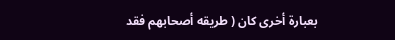بعبارة أخرى كان ( طريقه أصحابهم فقد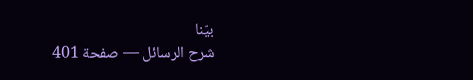بيّنا
شرح الرسائل — صفحة 401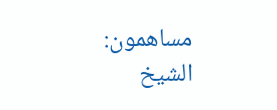مساهمون: الشيخ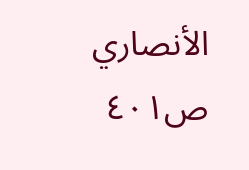الأنصاري
ص٤٠١